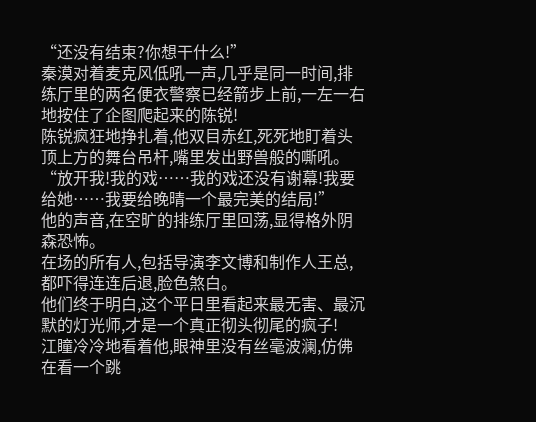“还没有结束?你想干什么!”
秦漠对着麦克风低吼一声,几乎是同一时间,排练厅里的两名便衣警察已经箭步上前,一左一右地按住了企图爬起来的陈锐!
陈锐疯狂地挣扎着,他双目赤红,死死地盯着头顶上方的舞台吊杆,嘴里发出野兽般的嘶吼。
“放开我!我的戏……我的戏还没有谢幕!我要给她……我要给晚晴一个最完美的结局!”
他的声音,在空旷的排练厅里回荡,显得格外阴森恐怖。
在场的所有人,包括导演李文博和制作人王总,都吓得连连后退,脸色煞白。
他们终于明白,这个平日里看起来最无害、最沉默的灯光师,才是一个真正彻头彻尾的疯子!
江瞳冷冷地看着他,眼神里没有丝毫波澜,仿佛在看一个跳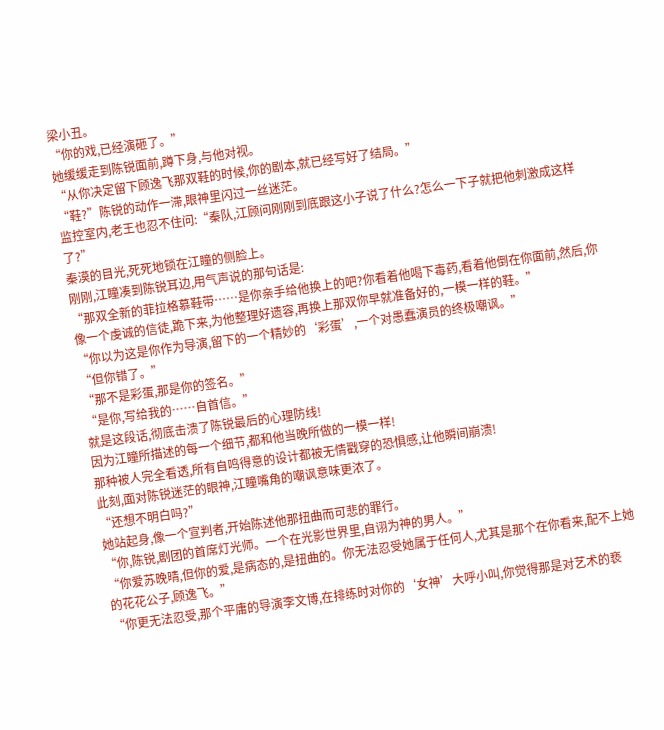梁小丑。
“你的戏,已经演砸了。”
她缓缓走到陈锐面前,蹲下身,与他对视。
“从你决定留下顾逸飞那双鞋的时候,你的剧本,就已经写好了结局。”
“鞋?”陈锐的动作一滞,眼神里闪过一丝迷茫。
监控室内,老王也忍不住问:“秦队,江顾问刚刚到底跟这小子说了什么?怎么一下子就把他刺激成这样了?”
秦漠的目光,死死地锁在江瞳的侧脸上。
刚刚,江瞳凑到陈锐耳边,用气声说的那句话是:
“那双全新的菲拉格慕鞋带……是你亲手给他换上的吧?你看着他喝下毒药,看着他倒在你面前,然后,你像一个虔诚的信徒,跪下来,为他整理好遗容,再换上那双你早就准备好的,一模一样的鞋。”
“你以为这是你作为导演,留下的一个精妙的‘彩蛋’,一个对愚蠢演员的终极嘲讽。”
“但你错了。”
“那不是彩蛋,那是你的签名。”
“是你,写给我的……自首信。”
就是这段话,彻底击溃了陈锐最后的心理防线!
因为江瞳所描述的每一个细节,都和他当晚所做的一模一样!
那种被人完全看透,所有自鸣得意的设计都被无情戳穿的恐惧感,让他瞬间崩溃!
此刻,面对陈锐迷茫的眼神,江瞳嘴角的嘲讽意味更浓了。
“还想不明白吗?”
她站起身,像一个宣判者,开始陈述他那扭曲而可悲的罪行。
“你,陈锐,剧团的首席灯光师。一个在光影世界里,自诩为神的男人。”
“你爱苏晚晴,但你的爱,是病态的,是扭曲的。你无法忍受她属于任何人,尤其是那个在你看来,配不上她的花花公子,顾逸飞。”
“你更无法忍受,那个平庸的导演李文博,在排练时对你的‘女神’大呼小叫,你觉得那是对艺术的亵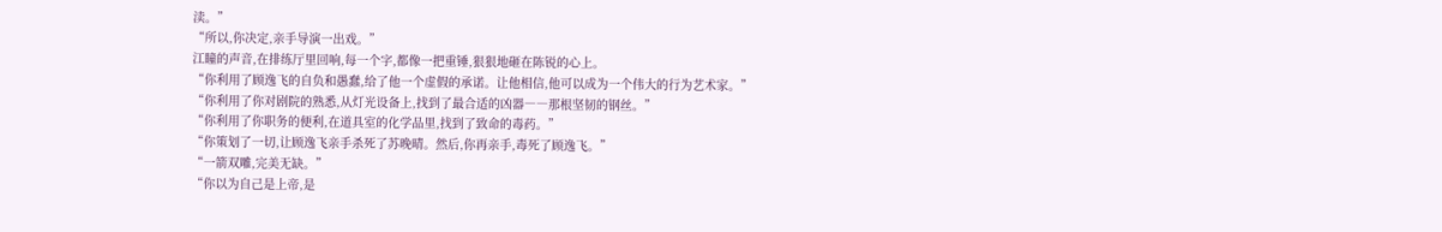渎。”
“所以,你决定,亲手导演一出戏。”
江瞳的声音,在排练厅里回响,每一个字,都像一把重锤,狠狠地砸在陈锐的心上。
“你利用了顾逸飞的自负和愚蠢,给了他一个虚假的承诺。让他相信,他可以成为一个伟大的行为艺术家。”
“你利用了你对剧院的熟悉,从灯光设备上,找到了最合适的凶器――那根坚韧的钢丝。”
“你利用了你职务的便利,在道具室的化学品里,找到了致命的毒药。”
“你策划了一切,让顾逸飞亲手杀死了苏晚晴。然后,你再亲手,毒死了顾逸飞。”
“一箭双雕,完美无缺。”
“你以为自己是上帝,是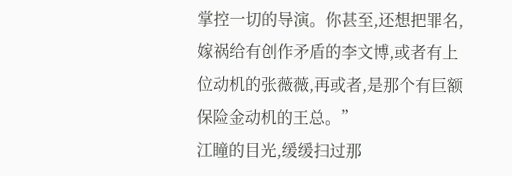掌控一切的导演。你甚至,还想把罪名,嫁祸给有创作矛盾的李文博,或者有上位动机的张薇薇,再或者,是那个有巨额保险金动机的王总。”
江瞳的目光,缓缓扫过那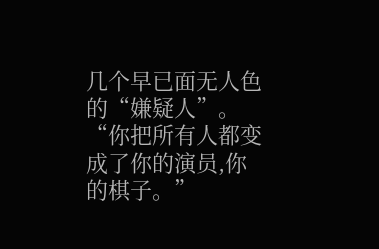几个早已面无人色的“嫌疑人”。
“你把所有人都变成了你的演员,你的棋子。”